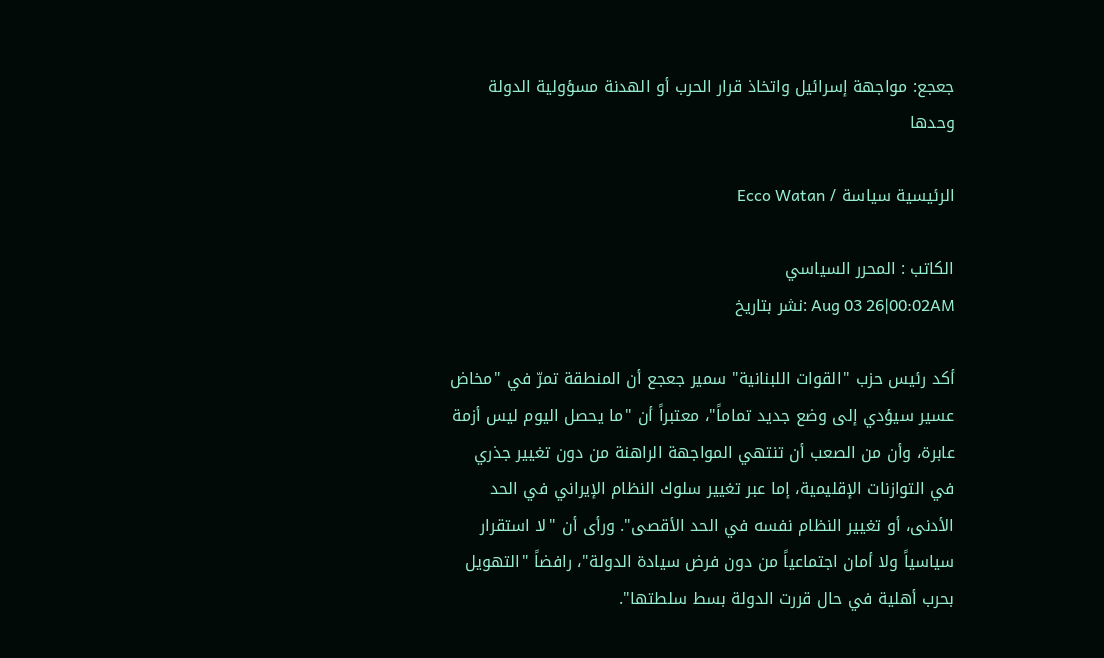جعجع: مواجهة إسرائيل واتخاذ قرار الحرب أو الهدنة مسؤولية الدولة وحدها

الرئيسية سياسة / Ecco Watan

الكاتب : المحرر السياسي
Aug 03 26|00:02AM :نشر بتاريخ

أكد رئيس حزب "القوات اللبنانية" سمير جعجع أن المنطقة تمرّ في "مخاض عسير سيؤدي إلى وضع جديد تماماً"، معتبراً أن "ما يحصل اليوم ليس أزمة عابرة، وأن من الصعب أن تنتهي المواجهة الراهنة من دون تغيير جذري في التوازنات الإقليمية، إما عبر تغيير سلوك النظام الإيراني في الحد الأدنى، أو تغيير النظام نفسه في الحد الأقصى". ورأى أن "لا استقرار سياسياً ولا أمان اجتماعياً من دون فرض سيادة الدولة"، رافضاً "التهويل بحرب أهلية في حال قررت الدولة بسط سلطتها".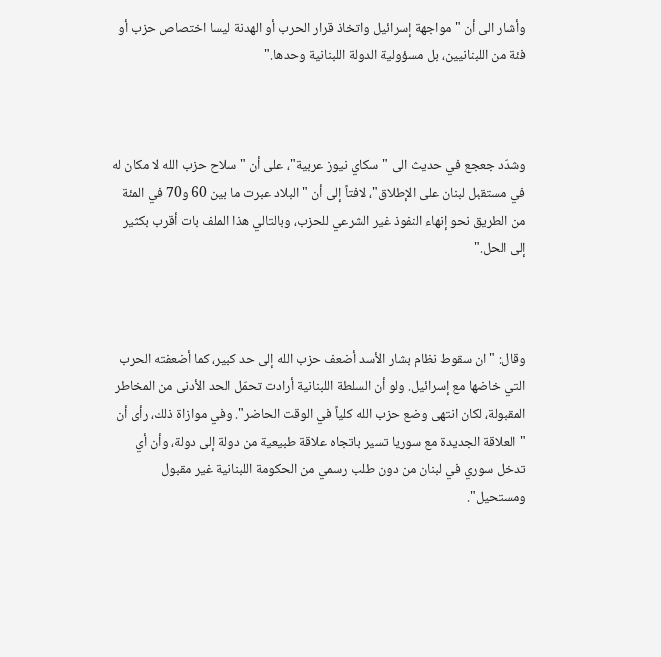وأشار الى أن "مواجهة إسرائيل واتخاذ قرار الحرب أو الهدنة ليسا اختصاص حزب أو فئة من اللبنانيين، بل مسؤولية الدولة اللبنانية وحدها."



وشدّد جعجع في حديث الى "سكاي نيوز عربية"، على أن "سلاح حزب الله لا مكان له في مستقبل لبنان على الإطلاق"، لافتاً إلى أن "البلاد عبرت ما بين 60 و70 في المئة من الطريق نحو إنهاء النفوذ غير الشرعي للحزب، وبالتالي هذا الملف بات أقرب بكثير إلى الحل."



وقال: "ان سقوط نظام بشار الأسد أضعف حزب الله إلى حد كبير، كما أضعفته الحرب التي خاضها مع إسرائيل. ولو أن السلطة اللبنانية أرادت تحمّل الحد الأدنى من المخاطر المقبولة، لكان انتهى وضع حزب الله كلياً في الوقت الحاضر". وفي موازاة ذلك، رأى أن "العلاقة الجديدة مع سوريا تسير باتجاه علاقة طبيعية من دولة إلى دولة، وأن أي تدخل سوري في لبنان من دون طلب رسمي من الحكومة اللبنانية غير مقبول ومستحيل".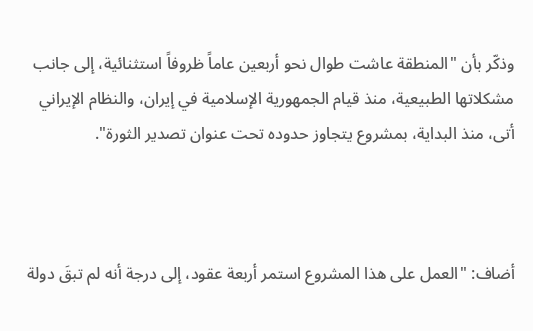وذكّر بأن "المنطقة عاشت طوال نحو أربعين عاماً ظروفاً استثنائية، إلى جانب مشكلاتها الطبيعية، منذ قيام الجمهورية الإسلامية في إيران، والنظام الإيراني أتى، منذ البداية، بمشروع يتجاوز حدوده تحت عنوان تصدير الثورة".



أضاف: "العمل على هذا المشروع استمر أربعة عقود، إلى درجة أنه لم تبقَ دولة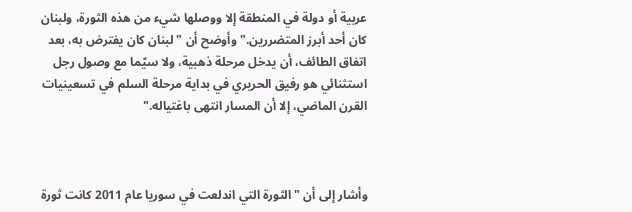عربية أو دولة في المنطقة إلا ووصلها شيء من هذه الثورة، ولبنان كان أحد أبرز المتضررين." وأوضح أن "لبنان كان يفترض به، بعد اتفاق الطائف، أن يدخل مرحلة ذهبية، ولا سيّما مع وصول رجل استثنائي هو رفيق الحريري في بداية مرحلة السلم في تسعينيات القرن الماضي، إلا أن المسار انتهى باغتياله."



وأشار إلى أن "الثورة التي اندلعت في سوريا عام 2011 كانت ثورة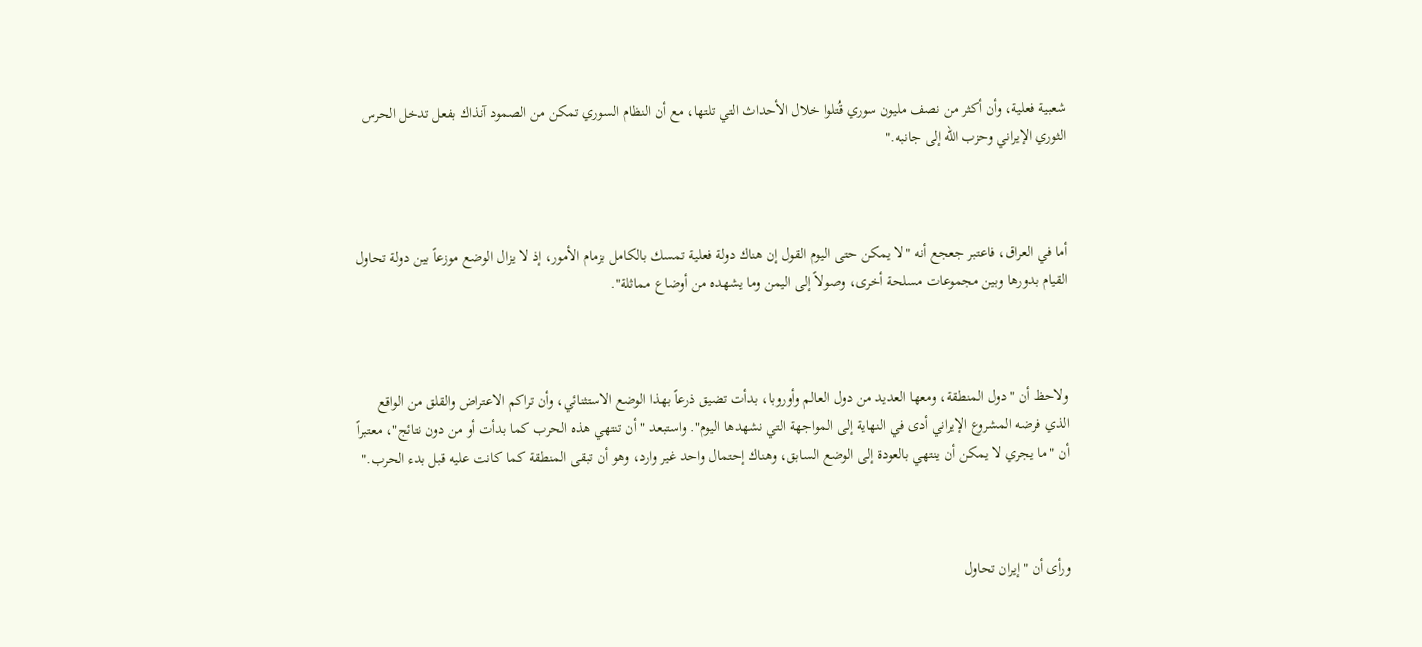شعبية فعلية، وأن أكثر من نصف مليون سوري قُتلوا خلال الأحداث التي تلتها، مع أن النظام السوري تمكن من الصمود آنذاك بفعل تدخل الحرس الثوري الإيراني وحزب الله إلى جانبه."



أما في العراق، فاعتبر جعجع أنه "لا يمكن حتى اليوم القول إن هناك دولة فعلية تمسك بالكامل بزمام الأمور، إذ لا يزال الوضع موزعاً بين دولة تحاول القيام بدورها وبين مجموعات مسلحة أخرى، وصولاً إلى اليمن وما يشهده من أوضاع مماثلة".



ولاحظ أن "دول المنطقة، ومعها العديد من دول العالم وأوروبا، بدأت تضيق ذرعاً بهذا الوضع الاستثنائي، وأن تراكم الاعتراض والقلق من الواقع الذي فرضه المشروع الإيراني أدى في النهاية إلى المواجهة التي نشهدها اليوم". واستبعد " أن تنتهي هذه الحرب كما بدأت أو من دون نتائج"، معتبراً أن "ما يجري لا يمكن أن ينتهي بالعودة إلى الوضع السابق، وهناك إحتمال واحد غير وارد، وهو أن تبقى المنطقة كما كانت عليه قبل بدء الحرب."



ورأى أن "إيران تحاول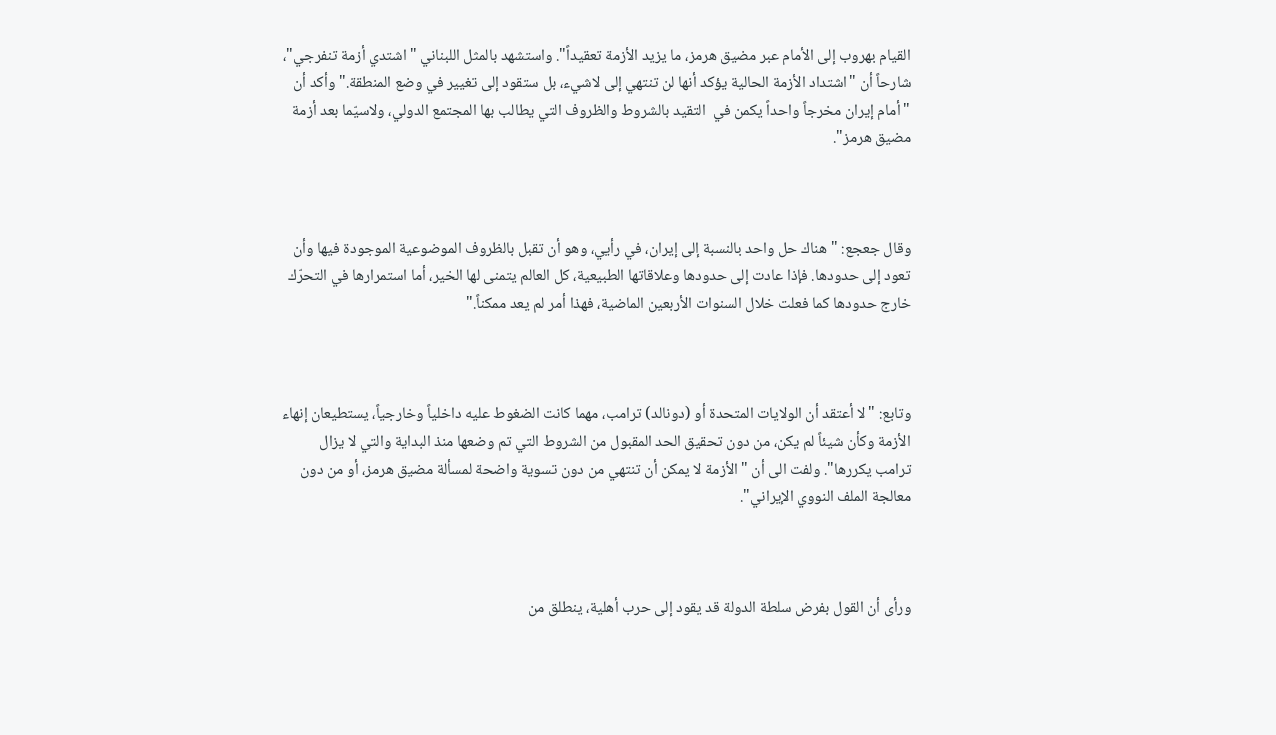القيام بهروب إلى الأمام عبر مضيق هرمز، ما يزيد الأزمة تعقيداً". واستشهد بالمثل اللبناني "اشتدي أزمة تنفرجي"، شارحاً أن "اشتداد الأزمة الحالية يؤكد أنها لن تنتهي إلى لاشيء، بل ستقود إلى تغيير في وضع المنطقة." وأكد أن "أمام إيران مخرجاً واحداً يكمن في  التقيد بالشروط والظروف التي يطالب بها المجتمع الدولي، ولاسيّما بعد أزمة مضيق هرمز".



وقال جعجع: "هناك حل واحد بالنسبة إلى إيران، في رأيي، وهو أن تقبل بالظروف الموضوعية الموجودة فيها وأن تعود إلى حدودها. فإذا عادت إلى حدودها وعلاقاتها الطبيعية، كل العالم يتمنى لها الخير، أما استمرارها في التحرّك خارج حدودها كما فعلت خلال السنوات الأربعين الماضية، فهذا أمر لم يعد ممكناً."



وتابع: "لا أعتقد أن الولايات المتحدة أو (دونالد) ترامب، مهما كانت الضغوط عليه داخلياً وخارجياً، يستطيعان إنهاء الأزمة وكأن شيئاً لم يكن، من دون تحقيق الحد المقبول من الشروط التي تم وضعها منذ البداية والتي لا يزال ترامب يكررها". ولفت الى أن "الأزمة لا يمكن أن تنتهي من دون تسوية واضحة لمسألة مضيق هرمز، أو من دون معالجة الملف النووي الإيراني".



ورأى أن القول بفرض سلطة الدولة قد يقود إلى حرب أهلية، ينطلق من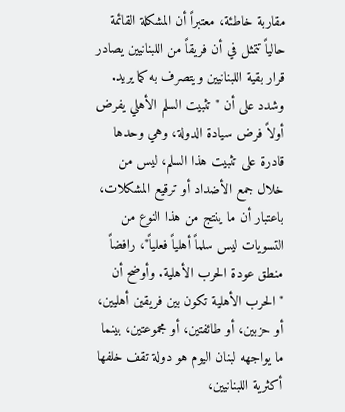مقاربة خاطئة، معتبراً أن المشكلة القائمة حالياً تتمثل في أن فريقاً من اللبنانيين يصادر قرار بقية اللبنانيين ويتصرف به كما يريد. وشدد على أن "تثبيت السلم الأهلي يفرض أولاً فرض سيادة الدولة، وهي وحدها قادرة على تثبيت هذا السلم، ليس من خلال جمع الأضداد أو ترقيع المشكلات، باعتبار أن ما ينتج من هذا النوع من التسويات ليس سلماً أهلياً فعلياً"، رافضاً منطق عودة الحرب الأهلية. وأوضح أن "الحرب الأهلية تكون بين فريقين أهليين، أو حزبين، أو طائفتين، أو مجموعتين، بينما ما يواجهه لبنان اليوم هو دولة تقف خلفها أكثرية اللبنانيين،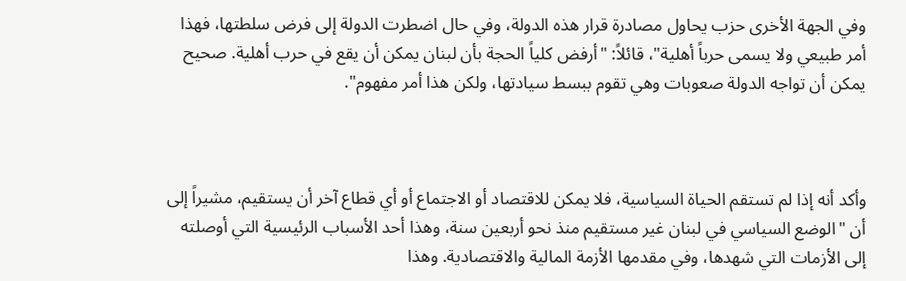وفي الجهة الأخرى حزب يحاول مصادرة قرار هذه الدولة، وفي حال اضطرت الدولة إلى فرض سلطتها، فهذا أمر طبيعي ولا يسمى حرباً أهلية"، قائلاً: "أرفض كلياً الحجة بأن لبنان يمكن أن يقع في حرب أهلية. صحيح يمكن أن تواجه الدولة صعوبات وهي تقوم ببسط سيادتها، ولكن هذا أمر مفهوم".



وأكد أنه إذا لم تستقم الحياة السياسية، فلا يمكن للاقتصاد أو الاجتماع أو أي قطاع آخر أن يستقيم، مشيراً إلى أن "الوضع السياسي في لبنان غير مستقيم منذ نحو أربعين سنة، وهذا أحد الأسباب الرئيسية التي أوصلته إلى الأزمات التي شهدها، وفي مقدمها الأزمة المالية والاقتصادية. وهذا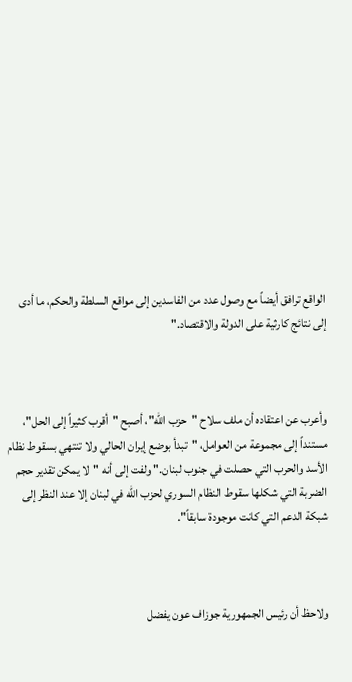الواقع ترافق أيضاً مع وصول عدد من الفاسدين إلى مواقع السلطة والحكم، ما أدى إلى نتائج كارثية على الدولة والاقتصاد."



وأعرب عن اعتقاده أن ملف سلاح "حزب الله"، أصبح "أقرب كثيراً إلى الحل"، مستنداً إلى مجموعة من العوامل، "تبدأ بوضع إيران الحالي ولا تنتهي بسقوط نظام الأسد والحرب التي حصلت في جنوب لبنان." ولفت إلى أنه "لا يمكن تقدير حجم الضربة التي شكلها سقوط النظام السوري لحزب الله في لبنان إلا عند النظر إلى شبكة الدعم التي كانت موجودة سابقاً".



ولاحظ أن رئيس الجمهورية جوزاف عون يفضل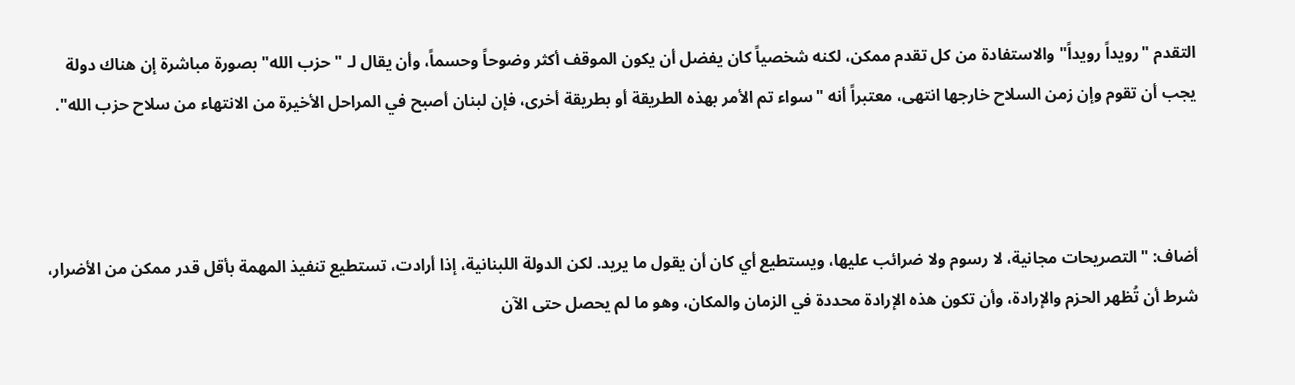التقدم "رويداً رويداً" والاستفادة من كل تقدم ممكن، لكنه شخصياً كان يفضل أن يكون الموقف أكثر وضوحاً وحسماً، وأن يقال لـ "حزب الله" بصورة مباشرة إن هناك دولة يجب أن تقوم وإن زمن السلاح خارجها انتهى، معتبراً أنه "سواء تم الأمر بهذه الطريقة أو بطريقة أخرى، فإن لبنان أصبح في المراحل الأخيرة من الانتهاء من سلاح حزب الله".



أضاف: "التصريحات مجانية، لا رسوم ولا ضرائب عليها، ويستطيع أي كان أن يقول ما يريد. لكن الدولة اللبنانية، إذا أرادت، تستطيع تنفيذ المهمة بأقل قدر ممكن من الأضرار، شرط أن تُظهر الحزم والإرادة، وأن تكون هذه الإرادة محددة في الزمان والمكان، وهو ما لم يحصل حتى الآن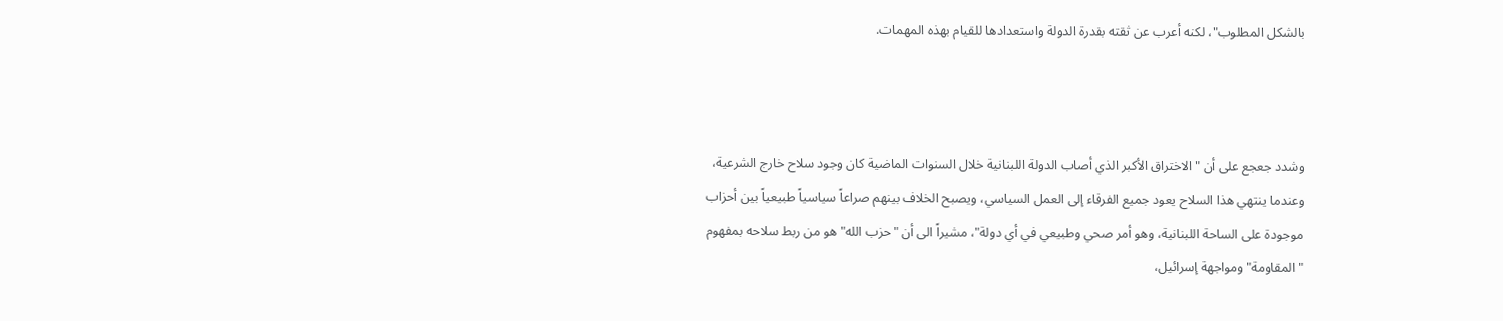بالشكل المطلوب"، لكنه أعرب عن ثقته بقدرة الدولة واستعدادها للقيام بهذه المهمات.



وشدد جعجع على أن "الاختراق الأكبر الذي أصاب الدولة اللبنانية خلال السنوات الماضية كان وجود سلاح خارج الشرعية، وعندما ينتهي هذا السلاح يعود جميع الفرقاء إلى العمل السياسي، ويصبح الخلاف بينهم صراعاً سياسياً طبيعياً بين أحزاب موجودة على الساحة اللبنانية، وهو أمر صحي وطبيعي في أي دولة"، مشيراً الى أن "حزب الله" هو من ربط سلاحه بمفهوم "المقاومة" ومواجهة إسرائيل،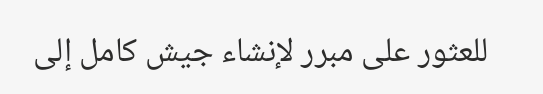للعثور على مبرر لإنشاء جيش كامل إلى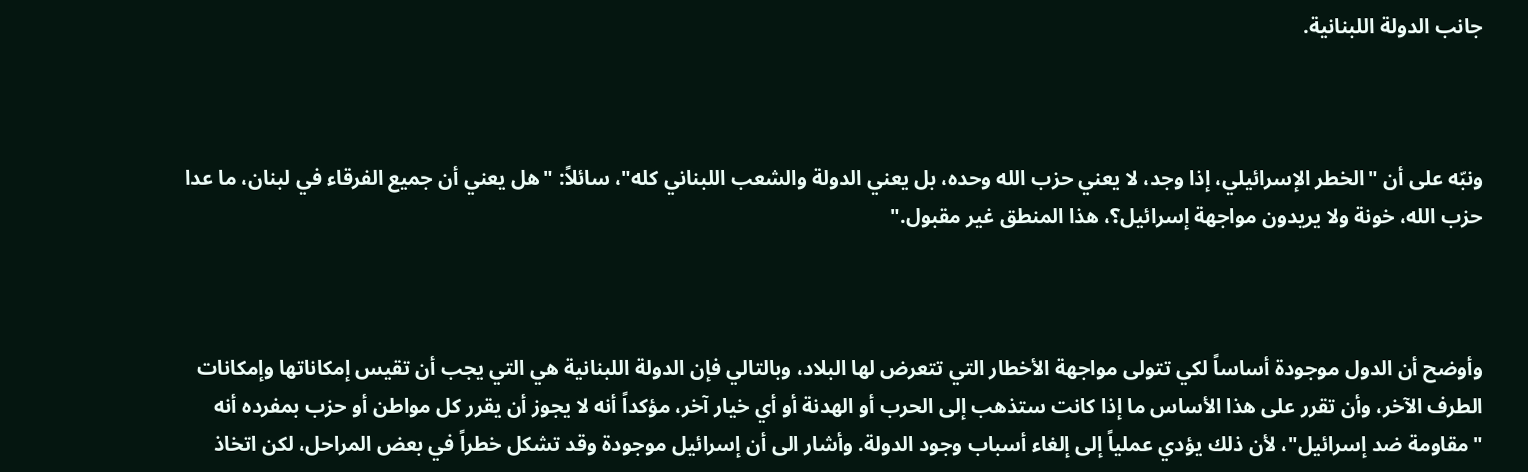جانب الدولة اللبنانية.



ونبّه على أن "الخطر الإسرائيلي، إذا وجد، لا يعني حزب الله وحده، بل يعني الدولة والشعب اللبناني كله"، سائلاً: "هل يعني أن جميع الفرقاء في لبنان، ما عدا حزب الله، خونة ولا يريدون مواجهة إسرائيل؟، هذا المنطق غير مقبول."



وأوضح أن الدول موجودة أساساً لكي تتولى مواجهة الأخطار التي تتعرض لها البلاد، وبالتالي فإن الدولة اللبنانية هي التي يجب أن تقيس إمكاناتها وإمكانات الطرف الآخر، وأن تقرر على هذا الأساس ما إذا كانت ستذهب إلى الحرب أو الهدنة أو أي خيار آخر، مؤكداً أنه لا يجوز أن يقرر كل مواطن أو حزب بمفرده أنه "مقاومة ضد إسرائيل"، لأن ذلك يؤدي عملياً إلى إلغاء أسباب وجود الدولة. وأشار الى أن إسرائيل موجودة وقد تشكل خطراً في بعض المراحل، لكن اتخاذ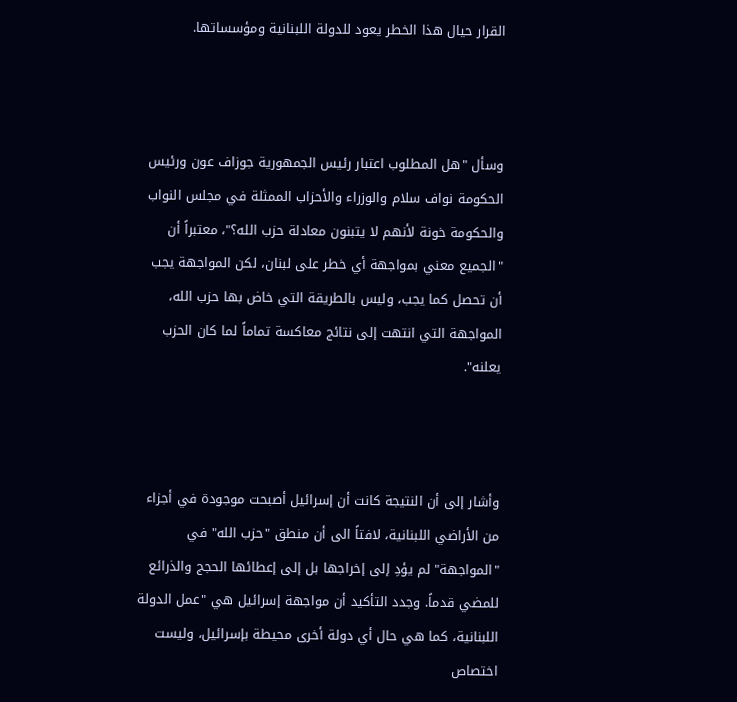القرار حيال هذا الخطر يعود للدولة اللبنانية ومؤسساتها.



وسأل "هل المطلوب اعتبار رئيس الجمهورية جوزاف عون ورئيس الحكومة نواف سلام والوزراء والأحزاب الممثلة في مجلس النواب والحكومة خونة لأنهم لا يتبنون معادلة حزب الله؟"، معتبراً أن "الجميع معني بمواجهة أي خطر على لبنان، لكن المواجهة يجب أن تحصل كما يجب، وليس بالطريقة التي خاض بها حزب الله، المواجهة التي انتهت إلى نتائج معاكسة تماماً لما كان الحزب يعلنه".



وأشار إلى أن النتيجة كانت أن إسرائيل أصبحت موجودة في أجزاء من الأراضي اللبنانية، لافتاً الى أن منطق "حزب الله" في "المواجهة" لم يؤدِ إلى إخراجها بل إلى إعطائها الحجج والذرائع للمضي قدماً. وجدد التأكيد أن مواجهة إسرائيل هي "عمل الدولة اللبنانية، كما هي حال أي دولة أخرى محيطة بإسرائيل، وليست اختصاص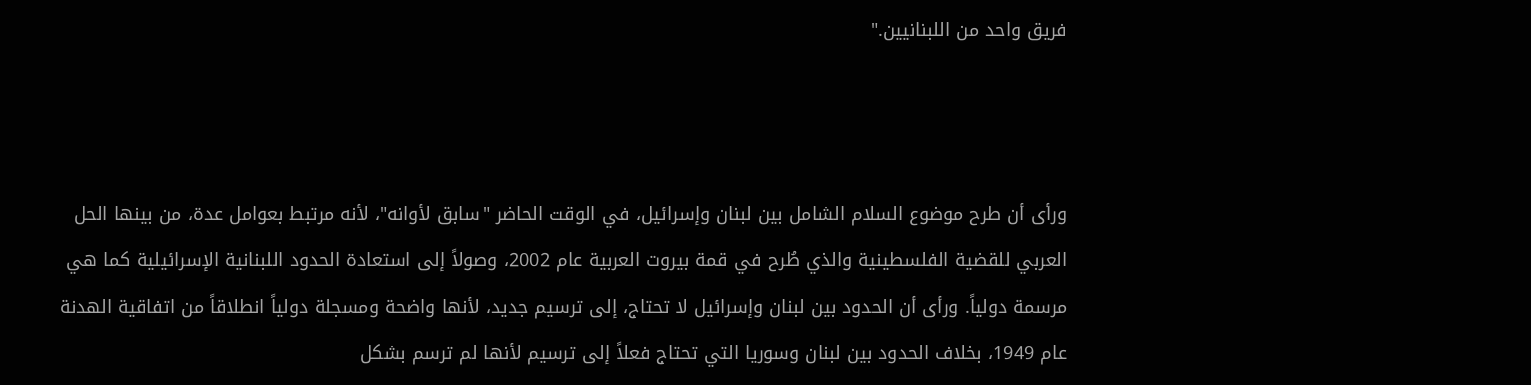فريق واحد من اللبنانيين."



ورأى أن طرح موضوع السلام الشامل بين لبنان وإسرائيل، في الوقت الحاضر "سابق لأوانه"، لأنه مرتبط بعوامل عدة، من بينها الحل العربي للقضية الفلسطينية والذي طُرح في قمة بيروت العربية عام 2002، وصولاً إلى استعادة الحدود اللبنانية الإسرائيلية كما هي مرسمة دولياً. ورأى أن الحدود بين لبنان وإسرائيل لا تحتاج، إلى ترسيم جديد، لأنها واضحة ومسجلة دولياً انطلاقاً من اتفاقية الهدنة عام 1949، بخلاف الحدود بين لبنان وسوريا التي تحتاج فعلاً إلى ترسيم لأنها لم ترسم بشكل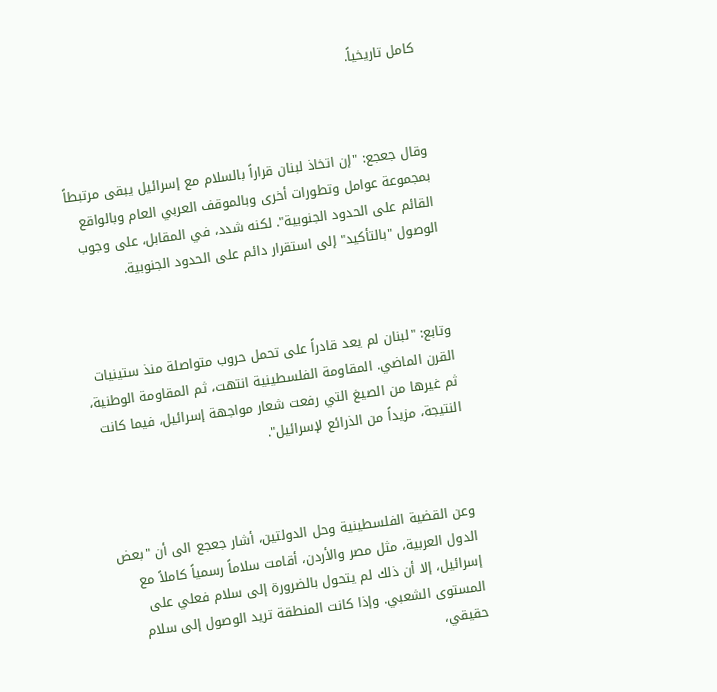كامل تاريخياً.



وقال جعجع: "إن اتخاذ لبنان قراراً بالسلام مع إسرائيل يبقى مرتبطاً بمجموعة عوامل وتطورات أخرى وبالموقف العربي العام وبالواقع القائم على الحدود الجنوبية". لكنه شدد، في المقابل، على وجوب الوصول "بالتأكيد" إلى استقرار دائم على الحدود الجنوبية.



وتابع: "لبنان لم يعد قادراً على تحمل حروب متواصلة منذ ستينيات القرن الماضي. المقاومة الفلسطينية انتهت، ثم المقاومة الوطنية، ثم غيرها من الصيغ التي رفعت شعار مواجهة إسرائيل، فيما كانت النتيجة، مزيداً من الذرائع لإسرائيل".



وعن القضية الفلسطينية وحل الدولتين، أشار جعجع الى أن "بعض الدول العربية، مثل مصر والأردن، أقامت سلاماً رسمياً كاملاً مع إسرائيل، إلا أن ذلك لم يتحول بالضرورة إلى سلام فعلي على المستوى الشعبي. وإذا كانت المنطقة تريد الوصول إلى سلام حقيقي،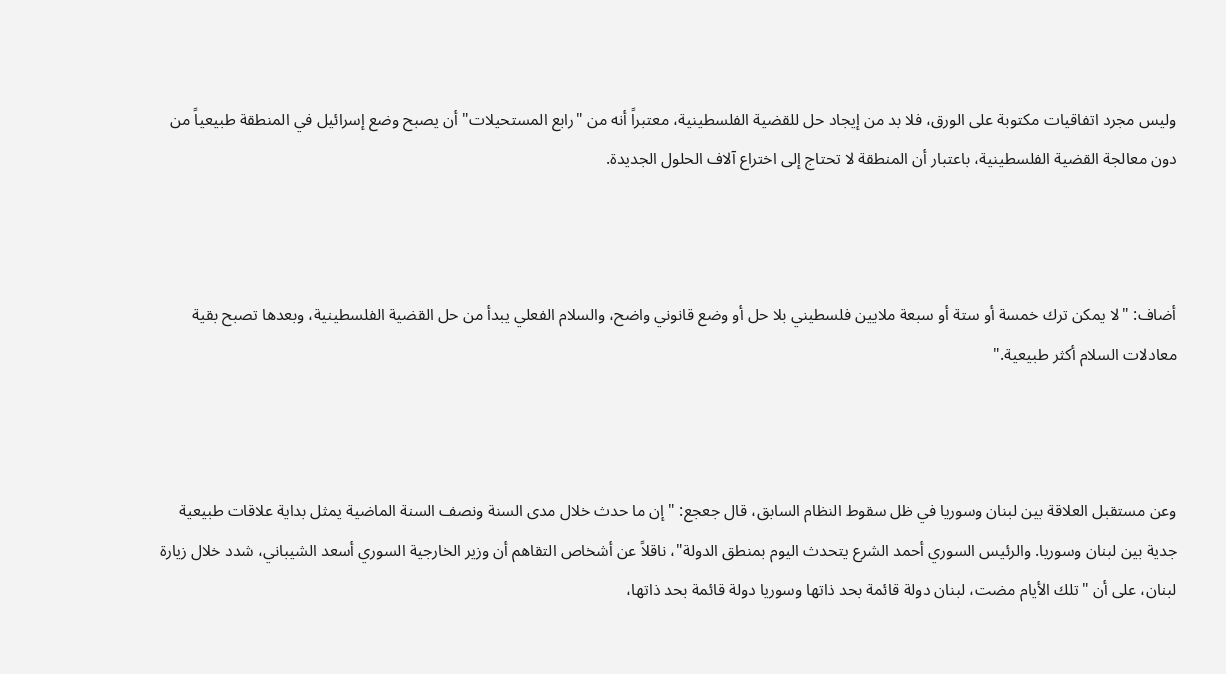وليس مجرد اتفاقيات مكتوبة على الورق، فلا بد من إيجاد حل للقضية الفلسطينية، معتبراً أنه من "رابع المستحيلات" أن يصبح وضع إسرائيل في المنطقة طبيعياً من دون معالجة القضية الفلسطينية، باعتبار أن المنطقة لا تحتاج إلى اختراع آلاف الحلول الجديدة.



أضاف: "لا يمكن ترك خمسة أو ستة أو سبعة ملايين فلسطيني بلا حل أو وضع قانوني واضح، والسلام الفعلي يبدأ من حل القضية الفلسطينية، وبعدها تصبح بقية معادلات السلام أكثر طبيعية."



وعن مستقبل العلاقة بين لبنان وسوريا في ظل سقوط النظام السابق، قال جعجع: "إن ما حدث خلال مدى السنة ونصف السنة الماضية يمثل بداية علاقات طبيعية جدية بين لبنان وسوريا. والرئيس السوري أحمد الشرع يتحدث اليوم بمنطق الدولة"، ناقلاً عن أشخاص التقاهم أن وزير الخارجية السوري أسعد الشيباني، شدد خلال زيارة لبنان، على أن "تلك الأيام مضت، لبنان دولة قائمة بحد ذاتها وسوريا دولة قائمة بحد ذاتها،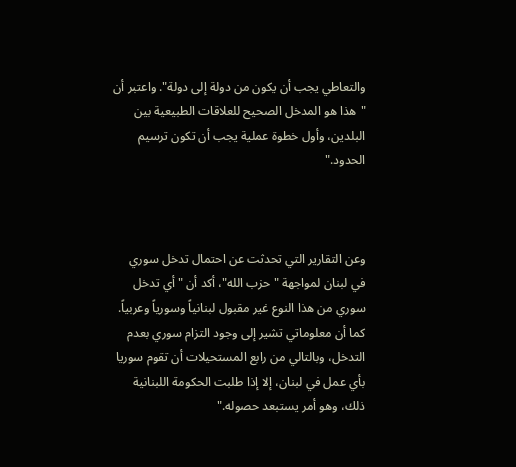والتعاطي يجب أن يكون من دولة إلى دولة". واعتبر أن "هذا هو المدخل الصحيح للعلاقات الطبيعية بين البلدين، وأول خطوة عملية يجب أن تكون ترسيم الحدود."



وعن التقارير التي تحدثت عن احتمال تدخل سوري في لبنان لمواجهة "حزب الله"، أكد أن "أي تدخل سوري من هذا النوع غير مقبول لبنانياً وسورياً وعربياً. كما أن معلوماتي تشير إلى وجود التزام سوري بعدم التدخل، وبالتالي من رابع المستحيلات أن تقوم سوريا بأي عمل في لبنان، إلا إذا طلبت الحكومة اللبنانية ذلك، وهو أمر يستبعد حصوله."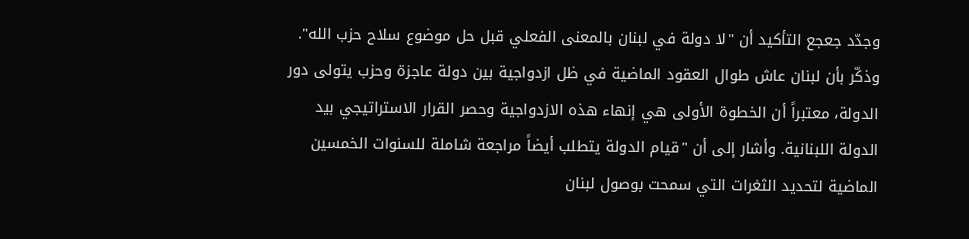وجدّد جعجع التأكيد أن "لا دولة في لبنان بالمعنى الفعلي قبل حل موضوع سلاح حزب الله". وذكّر بأن لبنان عاش طوال العقود الماضية في ظل ازدواجية بين دولة عاجزة وحزب يتولى دور الدولة، معتبراً أن الخطوة الأولى هي إنهاء هذه الازدواجية وحصر القرار الاستراتيجي بيد الدولة اللبنانية. وأشار إلى أن "قيام الدولة يتطلب أيضاً مراجعة شاملة للسنوات الخمسين الماضية لتحديد الثغرات التي سمحت بوصول لبنان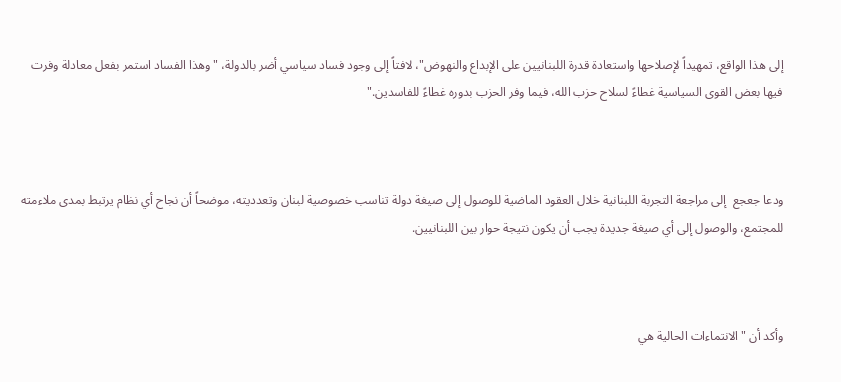إلى هذا الواقع، تمهيداً لإصلاحها واستعادة قدرة اللبنانيين على الإبداع والنهوض"، لافتاً إلى وجود فساد سياسي أضر بالدولة، "وهذا الفساد استمر بفعل معادلة وفرت فيها بعض القوى السياسية غطاءً لسلاح حزب الله، فيما وفر الحزب بدوره غطاءً للفاسدين."



ودعا جعجع  إلى مراجعة التجربة اللبنانية خلال العقود الماضية للوصول إلى صيغة دولة تناسب خصوصية لبنان وتعدديته، موضحاً أن نجاح أي نظام يرتبط بمدى ملاءمته للمجتمع، والوصول إلى أي صيغة جديدة يجب أن يكون نتيجة حوار بين اللبنانيين.



وأكد أن "الانتماءات الحالية هي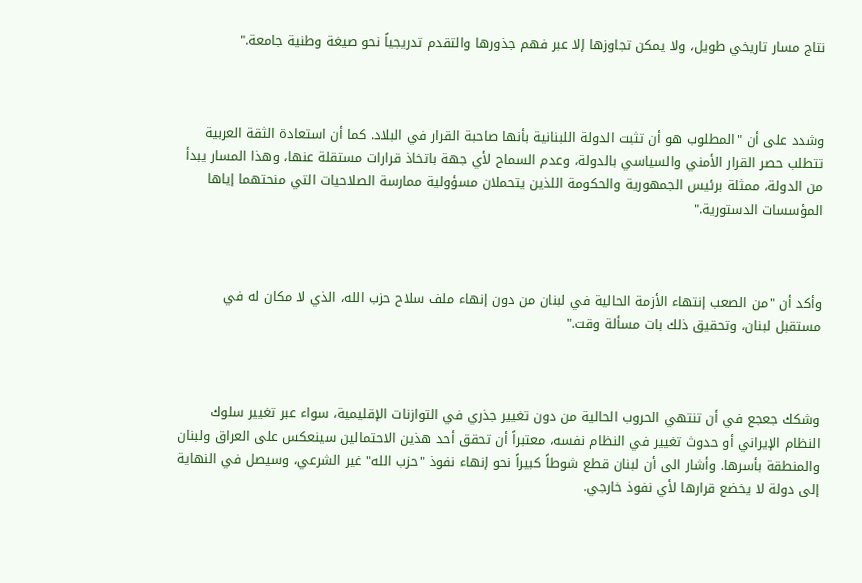نتاج مسار تاريخي طويل، ولا يمكن تجاوزها إلا عبر فهم جذورها والتقدم تدريجياً نحو صيغة وطنية جامعة."



وشدد على أن "المطلوب هو أن تثبت الدولة اللبنانية بأنها صاحبة القرار في البلاد. كما أن استعادة الثقة العربية تتطلب حصر القرار الأمني والسياسي بالدولة، وعدم السماح لأي جهة باتخاذ قرارات مستقلة عنها، وهذا المسار يبدأ من الدولة، ممثلة برئيس الجمهورية والحكومة اللذين يتحملان مسؤولية ممارسة الصلاحيات التي منحتهما إياها المؤسسات الدستورية."



وأكد أن "من الصعب إنتهاء الأزمة الحالية في لبنان من دون إنهاء ملف سلاح حزب الله، الذي لا مكان له في مستقبل لبنان، وتحقيق ذلك بات مسألة وقت."



وشكك جعجع في أن تنتهي الحروب الحالية من دون تغيير جذري في التوازنات الإقليمية، سواء عبر تغيير سلوك النظام الإيراني أو حدوث تغيير في النظام نفسه، معتبراً أن تحقق أحد هذين الاحتمالين سينعكس على العراق ولبنان والمنطقة بأسرها. وأشار الى أن لبنان قطع شوطاً كبيراً نحو إنهاء نفوذ "حزب الله" غير الشرعي، وسيصل في النهاية إلى دولة لا يخضع قرارها لأي نفوذ خارجي.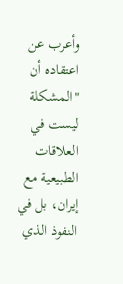وأعرب عن اعتقاده أن "المشكلة ليست في العلاقات الطبيعية مع إيران، بل في النفوذ الذي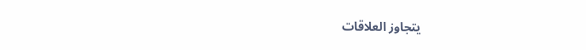يتجاوز العلاقات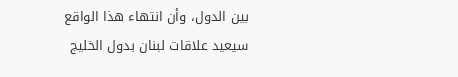بين الدول، وأن انتهاء هذا الواقع سيعيد علاقات لبنان بدول الخليج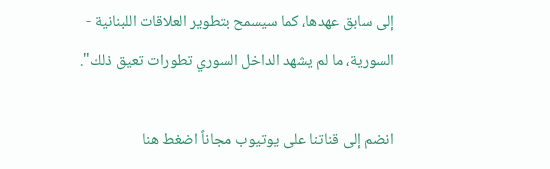إلى سابق عهدها، كما سيسمح بتطوير العلاقات اللبنانية - السورية، ما لم يشهد الداخل السوري تطورات تعيق ذلك".

انضم إلى قناتنا على يوتيوب مجاناً اضغط هنا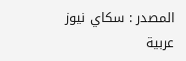المصدر : سكاي نيوز عربية